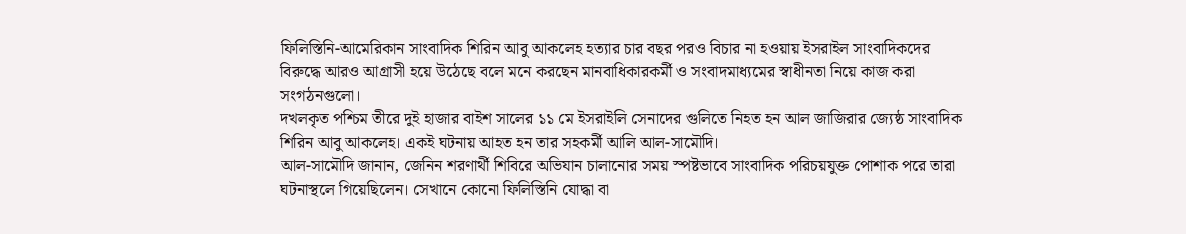ফিলিস্তিনি-আমেরিকান সাংবাদিক শিরিন আবু আকলেহ হত্যার চার বছর পরও বিচার না হওয়ায় ইসরাইল সাংবাদিকদের বিরুদ্ধে আরও আগ্রাসী হয়ে উঠেছে বলে মনে করছেন মানবাধিকারকর্মী ও সংবাদমাধ্যমের স্বাধীনতা নিয়ে কাজ করা সংগঠনগুলো।
দখলকৃত পশ্চিম তীরে দুই হাজার বাইশ সালের ১১ মে ইসরাইলি সেনাদের গুলিতে নিহত হন আল জাজিরার জ্যেষ্ঠ সাংবাদিক শিরিন আবু আকলেহ। একই ঘটনায় আহত হন তার সহকর্মী আলি আল-সামৌদি।
আল-সামৌদি জানান, জেনিন শরণার্থী শিবিরে অভিযান চালানোর সময় স্পষ্টভাবে সাংবাদিক পরিচয়যুক্ত পোশাক পরে তারা ঘটনাস্থলে গিয়েছিলেন। সেখানে কোনো ফিলিস্তিনি যোদ্ধা বা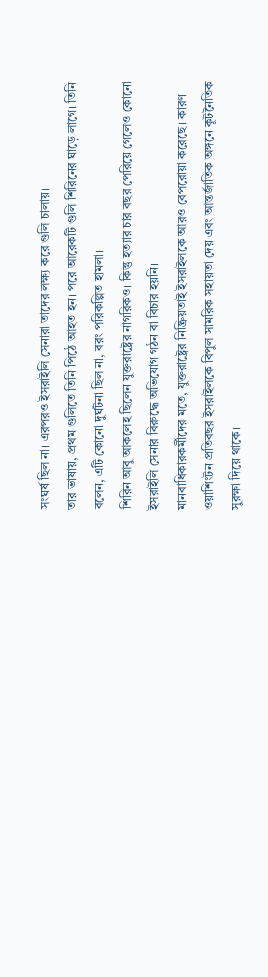সংঘর্ষ ছিল না। এরপরও ইসরাইলি সেনারা তাদের লক্ষ্য করে গুলি চালায়।
তার ভাষায়, প্রথম গুলিতে তিনি পিঠে আহত হন। পরে আরেকটি গুলি শিরিনের ঘাড়ে লাগে। তিনি বলেন, এটি কোনো দুর্ঘটনা ছিল না, বরং পরিকল্পিত হামলা।
শিরিন আবু আকলেহ ছিলেন যুক্তরাষ্ট্রের নাগরিকও। কিন্তু হত্যার চার বছর পেরিয়ে গেলেও কোনো ইসরাইলি সেনার বিরুদ্ধে অভিযোগ গঠন বা বিচার হয়নি।
মানবাধিকারকর্মীদের মতে, যুক্তরাষ্ট্রের নিষ্ক্রিয়তাই ইসরাইলকে আরও বেপরোয়া করেছে। কারণ ওয়াশিংটন প্রতিবছর ইসরাইলকে বিপুল সামরিক সহায়তা দেয় এবং আন্তর্জাতিক অঙ্গনে কূটনৈতিক সুরক্ষা দিয়ে থাকে।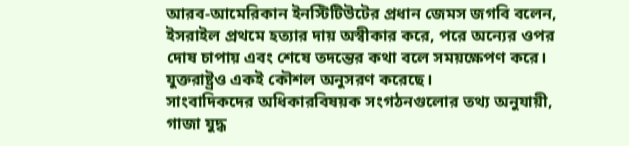আরব-আমেরিকান ইনস্টিটিউটের প্রধান জেমস জগবি বলেন, ইসরাইল প্রথমে হত্যার দায় অস্বীকার করে, পরে অন্যের ওপর দোষ চাপায় এবং শেষে তদন্তের কথা বলে সময়ক্ষেপণ করে। যুক্তরাষ্ট্রও একই কৌশল অনুসরণ করেছে।
সাংবাদিকদের অধিকারবিষয়ক সংগঠনগুলোর তথ্য অনুযায়ী, গাজা যুদ্ধ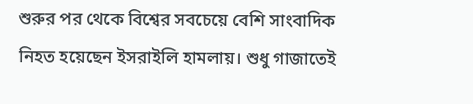শুরুর পর থেকে বিশ্বের সবচেয়ে বেশি সাংবাদিক নিহত হয়েছেন ইসরাইলি হামলায়। শুধু গাজাতেই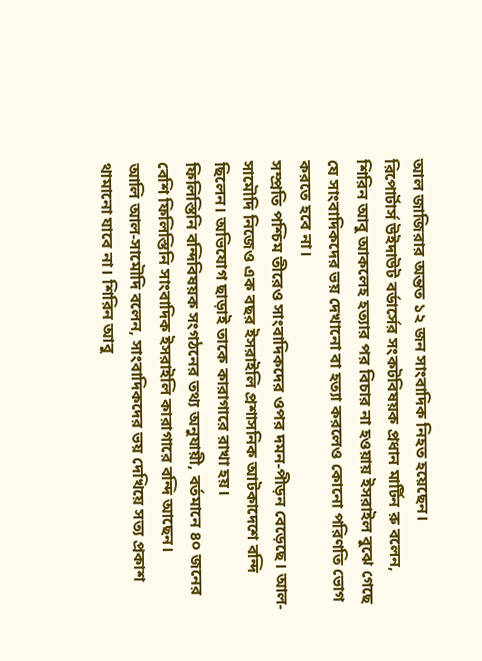আল জাজিরার অন্তত ১২ জন সাংবাদিক নিহত হয়েছেন।
রিপোর্টার্স উইদাউট বর্ডার্সের সংকটবিষয়ক প্রধান মার্টিন রু বলেন, শিরিন আবু আকলেহ হত্যার পর বিচার না হওয়ায় ইসরাইল বুঝে গেছে যে সাংবাদিকদের ভয় দেখানো বা হত্যা করলেও কোনো পরিণতি ভোগ করতে হবে না।
সম্প্রতি পশ্চিম তীরেও সাংবাদিকদের ওপর দমন-পীড়ন বেড়েছে। আল-সামৌদি নিজেও এক বছর ইসরাইলি প্রশাসনিক আটকাদেশে বন্দি ছিলেন। অভিযোগ ছাড়াই তাকে কারাগারে রাখা হয়।
ফিলিস্তিনি বন্দিবিষয়ক সংগঠনের তথ্য অনুযায়ী, বর্তমানে ৪০ জনের বেশি ফিলিস্তিনি সাংবাদিক ইসরাইলি কারাগারে বন্দি আছেন।
আলি আল-সামৌদি বলেন, সাংবাদিকদের ভয় দেখিয়ে সত্য প্রকাশ থামানো যাবে না। শিরিন আবু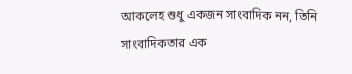আকলেহ শুধু একজন সাংবাদিক নন, তিনি সাংবাদিকতার এক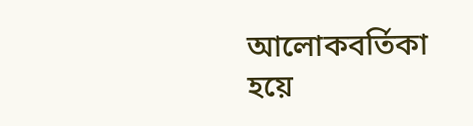আলোকবর্তিকা হয়ে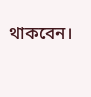থাকবেন।